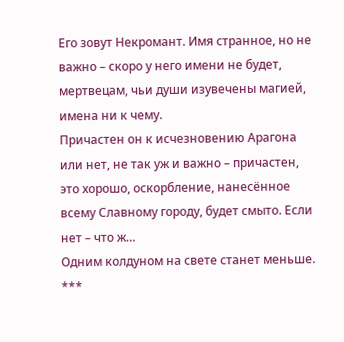Его зовут Некромант. Имя странное, но не важно – скоро у него имени не будет, мертвецам, чьи души изувечены магией, имена ни к чему.
Причастен он к исчезновению Арагона или нет, не так уж и важно – причастен, это хорошо, оскорбление, нанесённое всему Славному городу, будет смыто. Если нет – что ж…
Одним колдуном на свете станет меньше.
***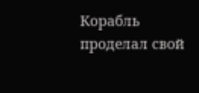Корабль проделал свой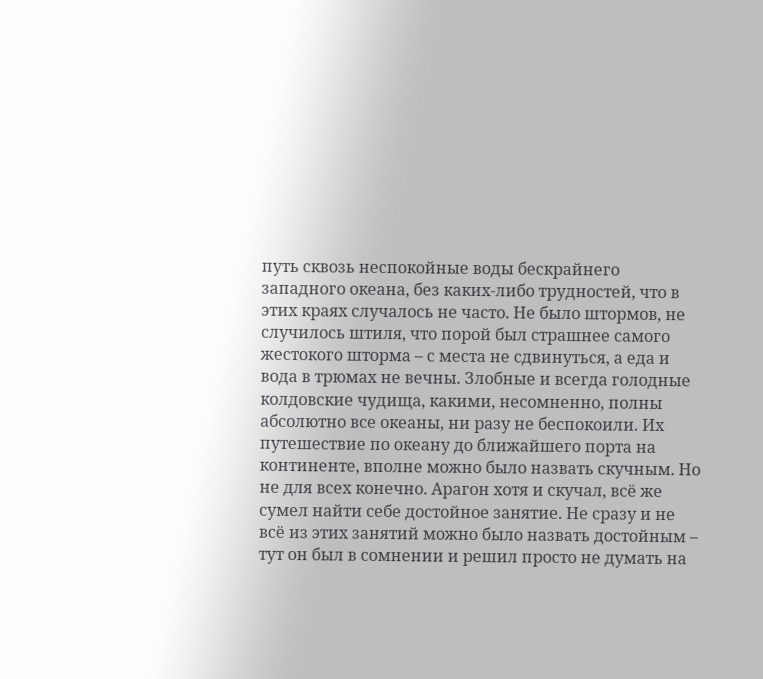путь сквозь неспокойные воды бескрайнего западного океана, без каких-либо трудностей, что в этих краях случалось не часто. Не было штормов, не случилось штиля, что порой был страшнее самого жестокого шторма – с места не сдвинуться, а еда и вода в трюмах не вечны. Злобные и всегда голодные колдовские чудища, какими, несомненно, полны абсолютно все океаны, ни разу не беспокоили. Их путешествие по океану до ближайшего порта на континенте, вполне можно было назвать скучным. Но не для всех конечно. Арагон хотя и скучал, всё же сумел найти себе достойное занятие. Не сразу и не всё из этих занятий можно было назвать достойным – тут он был в сомнении и решил просто не думать на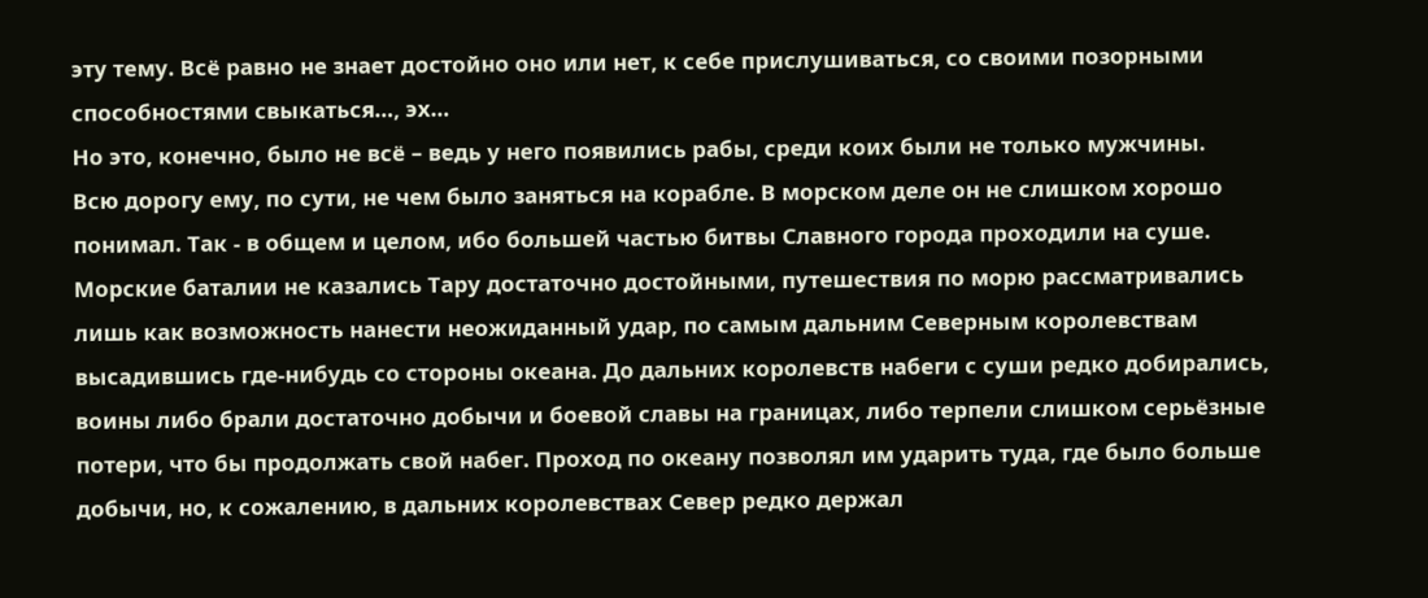эту тему. Всё равно не знает достойно оно или нет, к себе прислушиваться, со своими позорными способностями свыкаться…, эх…
Но это, конечно, было не всё – ведь у него появились рабы, среди коих были не только мужчины.
Всю дорогу ему, по сути, не чем было заняться на корабле. В морском деле он не слишком хорошо понимал. Так - в общем и целом, ибо большей частью битвы Славного города проходили на суше. Морские баталии не казались Тару достаточно достойными, путешествия по морю рассматривались лишь как возможность нанести неожиданный удар, по самым дальним Северным королевствам высадившись где-нибудь со стороны океана. До дальних королевств набеги с суши редко добирались, воины либо брали достаточно добычи и боевой славы на границах, либо терпели слишком серьёзные потери, что бы продолжать свой набег. Проход по океану позволял им ударить туда, где было больше добычи, но, к сожалению, в дальних королевствах Север редко держал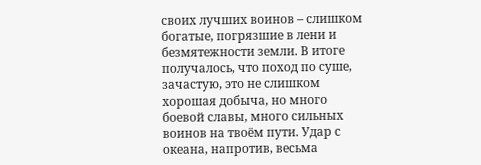своих лучших воинов – слишком богатые, погрязшие в лени и безмятежности земли. В итоге получалось, что поход по суше, зачастую, это не слишком хорошая добыча, но много боевой славы, много сильных воинов на твоём пути. Удар с океана, напротив, весьма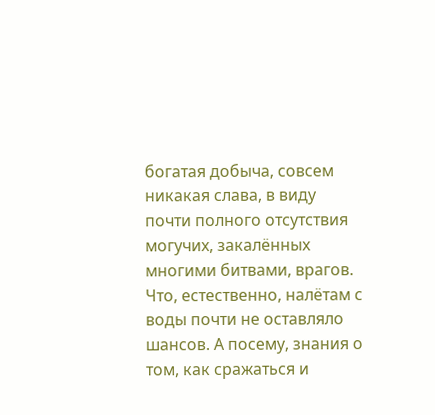богатая добыча, совсем никакая слава, в виду почти полного отсутствия могучих, закалённых многими битвами, врагов. Что, естественно, налётам с воды почти не оставляло шансов. А посему, знания о том, как сражаться и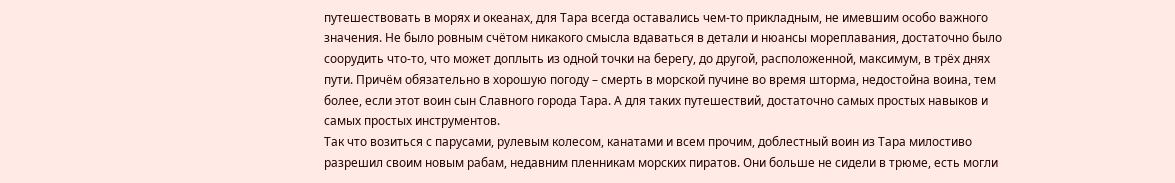путешествовать в морях и океанах, для Тара всегда оставались чем-то прикладным, не имевшим особо важного значения. Не было ровным счётом никакого смысла вдаваться в детали и нюансы мореплавания, достаточно было соорудить что-то, что может доплыть из одной точки на берегу, до другой, расположенной, максимум, в трёх днях пути. Причём обязательно в хорошую погоду – смерть в морской пучине во время шторма, недостойна воина, тем более, если этот воин сын Славного города Тара. А для таких путешествий, достаточно самых простых навыков и самых простых инструментов.
Так что возиться с парусами, рулевым колесом, канатами и всем прочим, доблестный воин из Тара милостиво разрешил своим новым рабам, недавним пленникам морских пиратов. Они больше не сидели в трюме, есть могли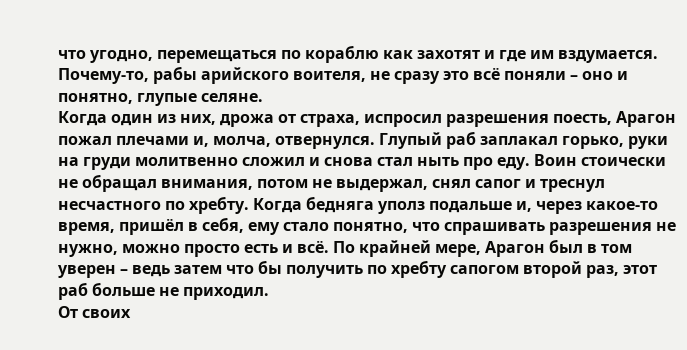что угодно, перемещаться по кораблю как захотят и где им вздумается.
Почему-то, рабы арийского воителя, не сразу это всё поняли – оно и понятно, глупые селяне.
Когда один из них, дрожа от страха, испросил разрешения поесть, Арагон пожал плечами и, молча, отвернулся. Глупый раб заплакал горько, руки на груди молитвенно сложил и снова стал ныть про еду. Воин стоически не обращал внимания, потом не выдержал, снял сапог и треснул несчастного по хребту. Когда бедняга уполз подальше и, через какое-то время, пришёл в себя, ему стало понятно, что спрашивать разрешения не нужно, можно просто есть и всё. По крайней мере, Арагон был в том уверен – ведь затем что бы получить по хребту сапогом второй раз, этот раб больше не приходил.
От своих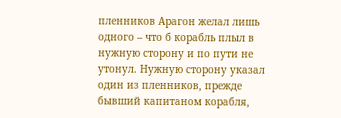пленников Арагон желал лишь одного – что б корабль плыл в нужную сторону и по пути не утонул. Нужную сторону указал один из пленников, прежде бывший капитаном корабля,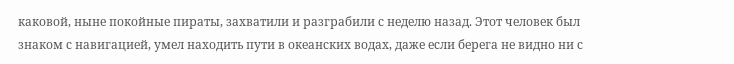каковой, ныне покойные пираты, захватили и разграбили с неделю назад. Этот человек был знаком с навигацией, умел находить пути в океанских водах, даже если берега не видно ни с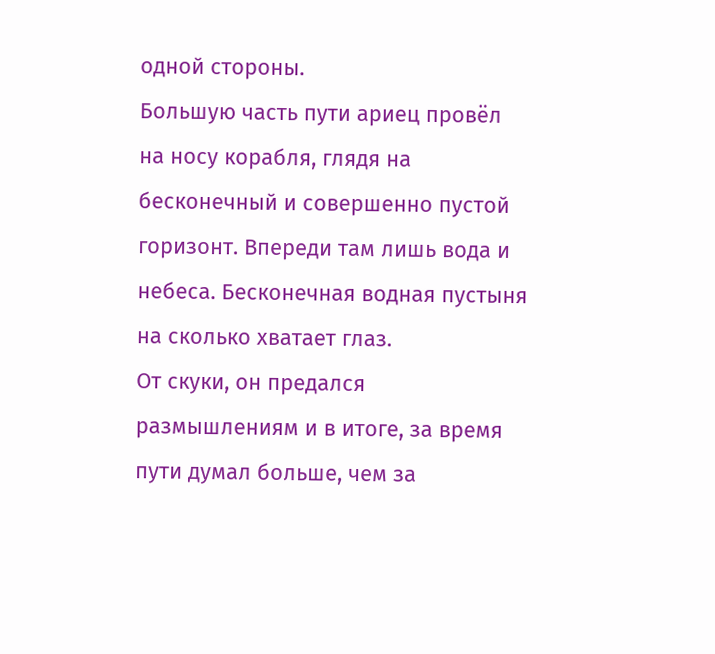одной стороны.
Большую часть пути ариец провёл на носу корабля, глядя на бесконечный и совершенно пустой горизонт. Впереди там лишь вода и небеса. Бесконечная водная пустыня на сколько хватает глаз.
От скуки, он предался размышлениям и в итоге, за время пути думал больше, чем за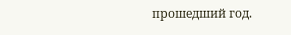прошедший год.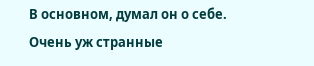В основном, думал он о себе. Очень уж странные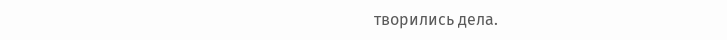творились дела.